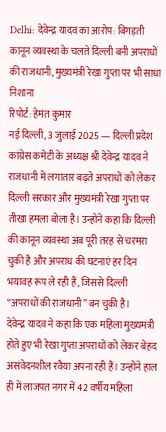Delhi: देवेन्द्र यादव का आरोप: बिगड़ती कानून व्यवस्था के चलते दिल्ली बनी अपराधों की राजधानी, मुख्यमंत्री रेखा गुप्ता पर भी साधा निशाना
रिपोर्ट: हेमंत कुमार
नई दिल्ली, 3 जुलाई 2025 — दिल्ली प्रदेश कांग्रेस कमेटी के अध्यक्ष श्री देवेन्द्र यादव ने राजधानी में लगातार बढ़ते अपराधों को लेकर दिल्ली सरकार और मुख्यमंत्री रेखा गुप्ता पर तीखा हमला बोला है। उन्होंने कहा कि दिल्ली की कानून व्यवस्था अब पूरी तरह से चरमरा चुकी है और अपराध की घटनाएं हर दिन भयावह रूप ले रही हैं, जिससे दिल्ली “अपराधों की राजधानी” बन चुकी है।
देवेन्द्र यादव ने कहा कि एक महिला मुख्यमंत्री होते हुए भी रेखा गुप्ता अपराधों को लेकर बेहद असंवेदनशील रवैया अपना रही हैं। उन्होंने हाल ही में लाजपत नगर में 42 वर्षीय महिला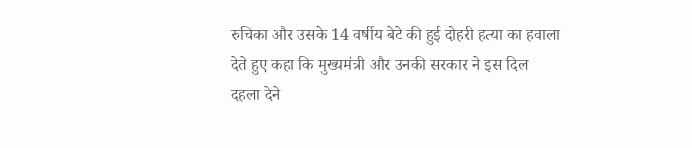रुचिका और उसके 14 वर्षीय बेटे की हुई दोहरी हत्या का हवाला देते हुए कहा कि मुख्यमंत्री और उनकी सरकार ने इस दिल दहला देने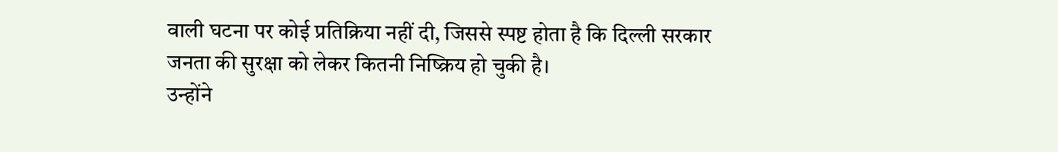वाली घटना पर कोई प्रतिक्रिया नहीं दी, जिससे स्पष्ट होता है कि दिल्ली सरकार जनता की सुरक्षा को लेकर कितनी निष्क्रिय हो चुकी है।
उन्होंने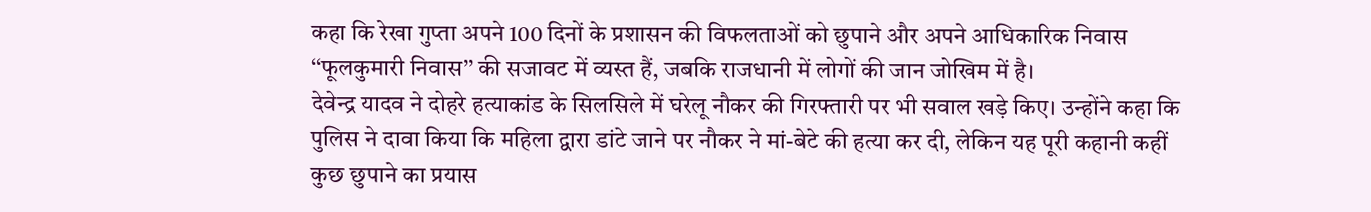कहा कि रेखा गुप्ता अपने 100 दिनों के प्रशासन की विफलताओं को छुपाने और अपने आधिकारिक निवास ‘‘फूलकुमारी निवास’’ की सजावट में व्यस्त हैं, जबकि राजधानी में लोगों की जान जोखिम में है।
देवेन्द्र यादव ने दोहरे हत्याकांड के सिलसिले में घरेलू नौकर की गिरफ्तारी पर भी सवाल खड़े किए। उन्होंने कहा कि पुलिस ने दावा किया कि महिला द्वारा डांटे जाने पर नौकर ने मां-बेटे की हत्या कर दी, लेकिन यह पूरी कहानी कहीं कुछ छुपाने का प्रयास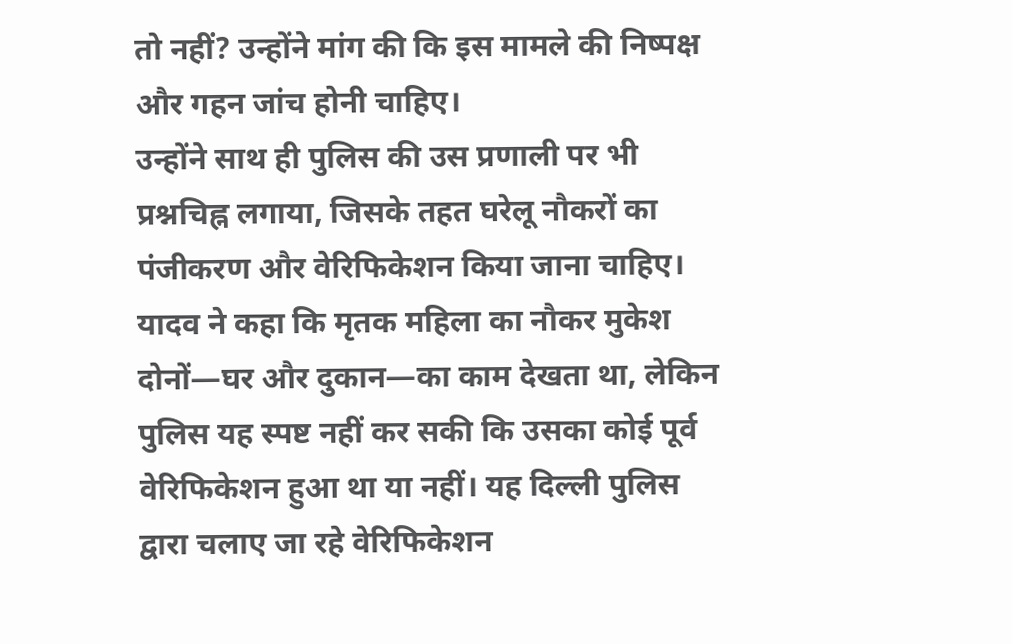तो नहीं? उन्होंने मांग की कि इस मामले की निष्पक्ष और गहन जांच होनी चाहिए।
उन्होंने साथ ही पुलिस की उस प्रणाली पर भी प्रश्नचिह्न लगाया, जिसके तहत घरेलू नौकरों का पंजीकरण और वेरिफिकेशन किया जाना चाहिए। यादव ने कहा कि मृतक महिला का नौकर मुकेश दोनों—घर और दुकान—का काम देखता था, लेकिन पुलिस यह स्पष्ट नहीं कर सकी कि उसका कोई पूर्व वेरिफिकेशन हुआ था या नहीं। यह दिल्ली पुलिस द्वारा चलाए जा रहे वेरिफिकेशन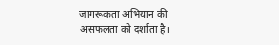जागरूकता अभियान की असफलता को दर्शाता है।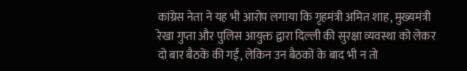कांग्रेस नेता ने यह भी आरोप लगाया कि गृहमंत्री अमित शाह, मुख्यमंत्री रेखा गुप्ता और पुलिस आयुक्त द्वारा दिल्ली की सुरक्षा व्यवस्था को लेकर दो बार बैठकें की गईं, लेकिन उन बैठकों के बाद भी न तो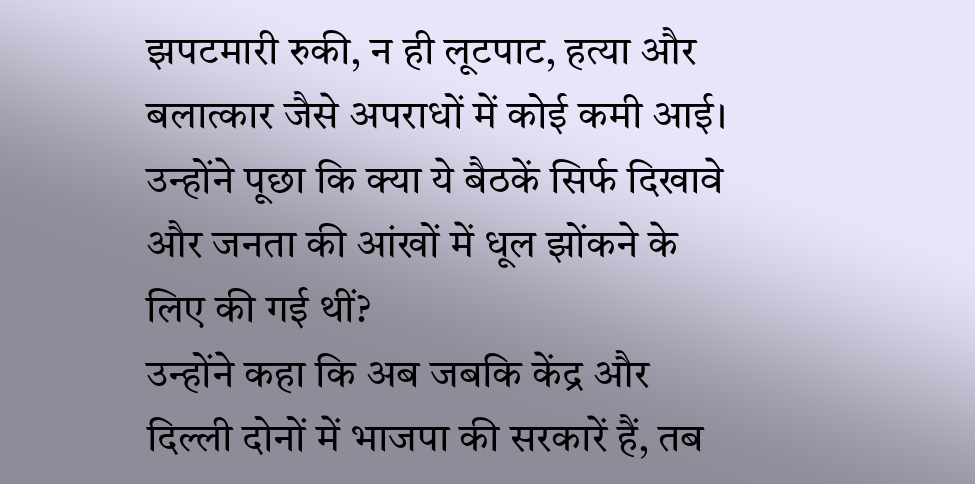झपटमारी रुकी, न ही लूटपाट, हत्या और बलात्कार जैसे अपराधों में कोई कमी आई। उन्होंने पूछा कि क्या ये बैठकें सिर्फ दिखावे और जनता की आंखों में धूल झोंकने के लिए की गई थीं?
उन्होंने कहा कि अब जबकि केंद्र और दिल्ली दोनों में भाजपा की सरकारें हैं, तब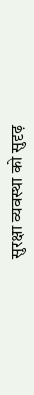सुरक्षा व्यवस्था को सुदृढ़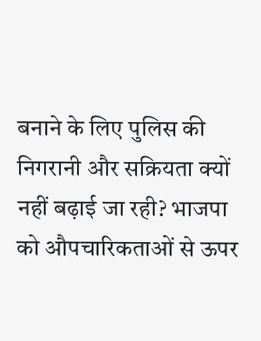बनाने के लिए पुलिस की निगरानी और सक्रियता क्यों नहीं बढ़ाई जा रही? भाजपा को औपचारिकताओं से ऊपर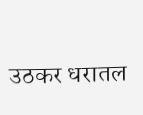उठकर धरातल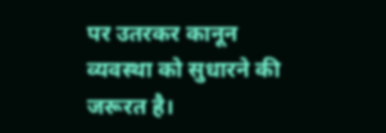पर उतरकर कानून व्यवस्था को सुधारने की जरूरत है।